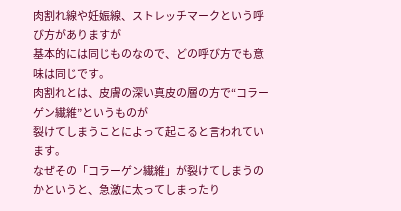肉割れ線や妊娠線、ストレッチマークという呼び方がありますが
基本的には同じものなので、どの呼び方でも意味は同じです。
肉割れとは、皮膚の深い真皮の層の方で“コラーゲン繊維”というものが
裂けてしまうことによって起こると言われています。
なぜその「コラーゲン繊維」が裂けてしまうのかというと、急激に太ってしまったり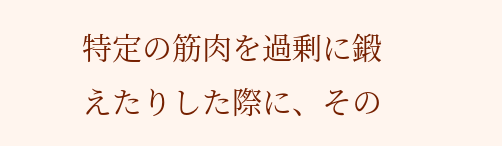特定の筋肉を過剰に鍛えたりした際に、その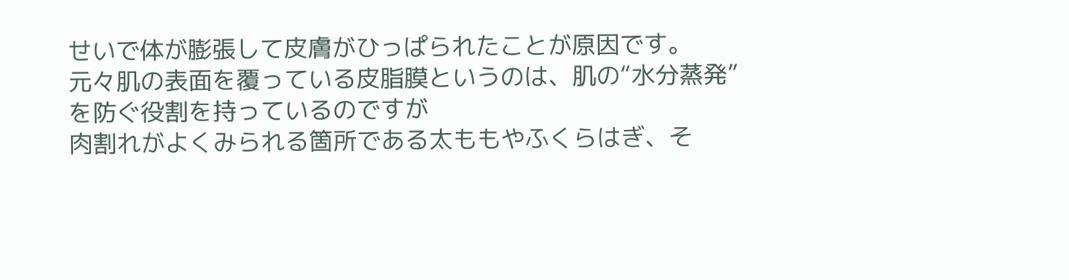せいで体が膨張して皮膚がひっぱられたことが原因です。
元々肌の表面を覆っている皮脂膜というのは、肌の“水分蒸発”を防ぐ役割を持っているのですが
肉割れがよくみられる箇所である太ももやふくらはぎ、そ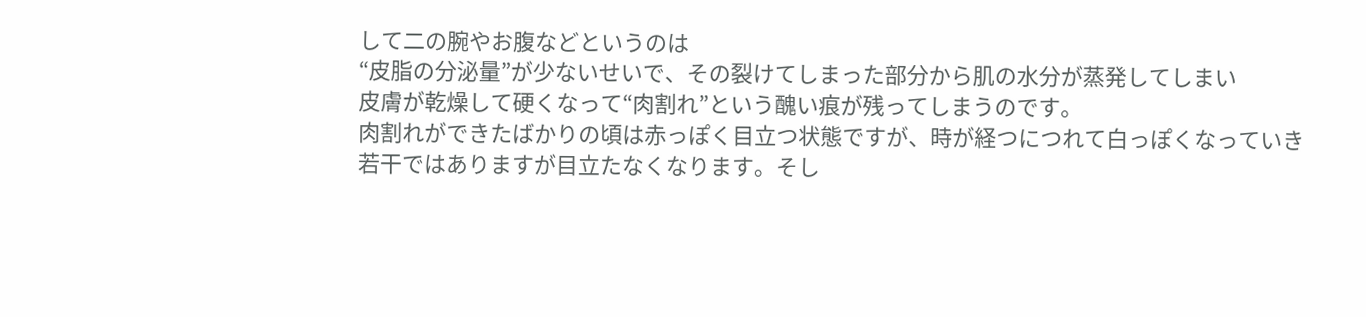して二の腕やお腹などというのは
“皮脂の分泌量”が少ないせいで、その裂けてしまった部分から肌の水分が蒸発してしまい
皮膚が乾燥して硬くなって“肉割れ”という醜い痕が残ってしまうのです。
肉割れができたばかりの頃は赤っぽく目立つ状態ですが、時が経つにつれて白っぽくなっていき
若干ではありますが目立たなくなります。そし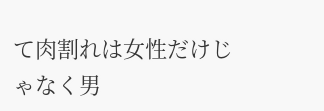て肉割れは女性だけじゃなく男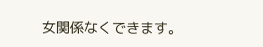女関係なくできます。